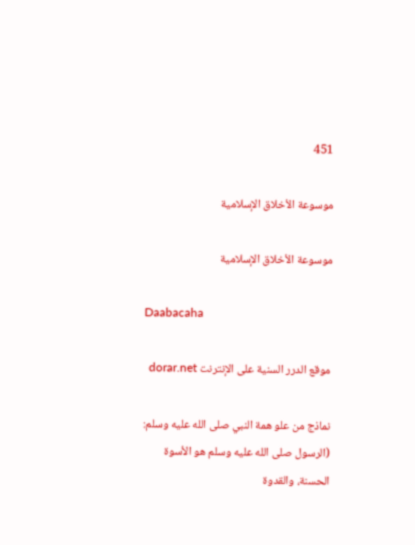451

موسوعة الأخلاق الإسلامية

موسوعة الأخلاق الإسلامية

Daabacaha

موقع الدرر السنية على الإنترنت dorar.net

نماذج من علو همة النبي صلى الله عليه وسلم:
(الرسول صلى الله عليه وسلم هو الأسوة الحسنة، والقدوة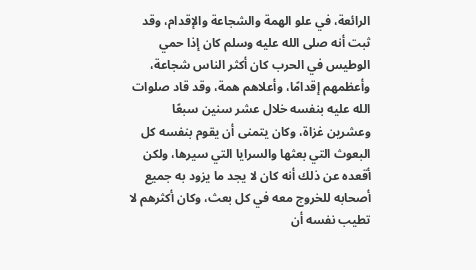الرائعة، في علو الهمة والشجاعة والإقدام، وقد ثبت أنه صلى الله عليه وسلم كان إذا حمي الوطيس في الحرب كان أكثر الناس شجاعة، وأعظمهم إقدامًا، وأعلاهم همة، وقد قاد صلوات الله عليه بنفسه خلال عشر سنين سبعًا وعشرين غزاة، وكان يتمنى أن يقوم بنفسه كل البعوث التي بعثها والسرايا التي سيرها، ولكن أقعده عن ذلك أنه كان لا يجد ما يزود به جميع أصحابه للخروج معه في كل بعث، وكان أكثرهم لا تطيب نفسه أن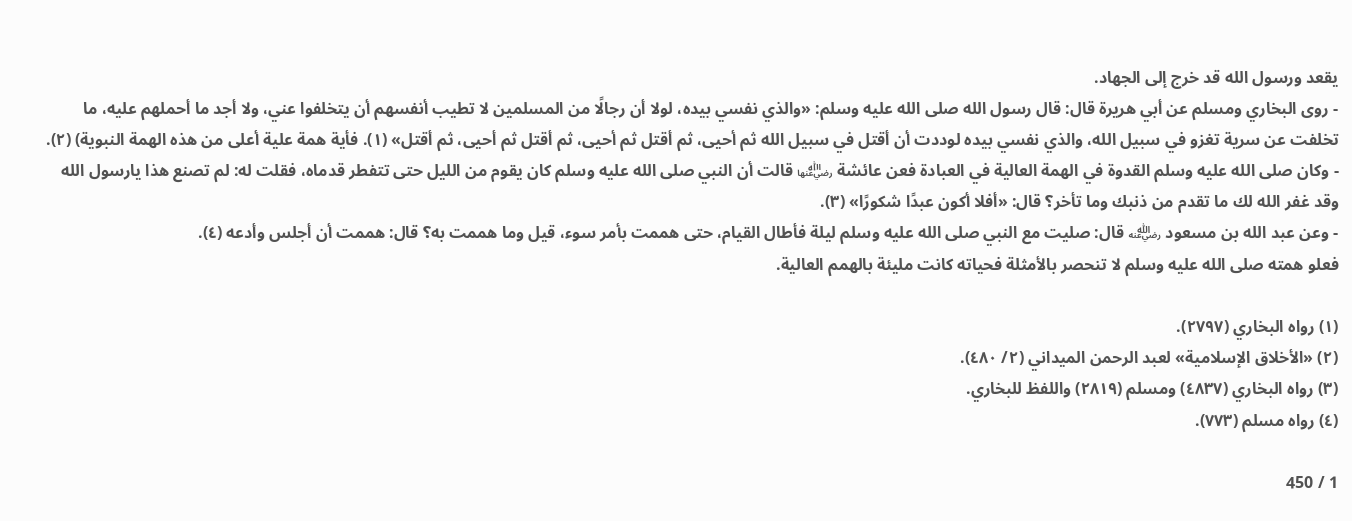يقعد ورسول الله قد خرج إلى الجهاد.
- روى البخاري ومسلم عن أبي هريرة قال: قال رسول الله صلى الله عليه وسلم: «والذي نفسي بيده، لولا أن رجالًا من المسلمين لا تطيب أنفسهم أن يتخلفوا عني، ولا أجد ما أحملهم عليه، ما تخلفت عن سرية تغزو في سبيل الله، والذي نفسي بيده لوددت أن أقتل في سبيل الله ثم أحيى، ثم أقتل ثم أحيى، ثم أقتل ثم أحيى، ثم أقتل» (١). فأية همة علية أعلى من هذه الهمة النبوية) (٢).
- وكان صلى الله عليه وسلم القدوة في الهمة العالية في العبادة فعن عائشة ﵂ قالت أن النبي صلى الله عليه وسلم كان يقوم من الليل حتى تتفطر قدماه، فقلت له: لم تصنع هذا يارسول الله وقد غفر الله لك ما تقدم من ذنبك وما تأخر؟ قال: «أفلا أكون عبدًا شكورًا» (٣).
- وعن عبد الله بن مسعود ﵁ قال: صليت مع النبي صلى الله عليه وسلم ليلة فأطال القيام، حتى هممت بأمر سوء، قيل وما هممت به؟ قال: هممت أن أجلس وأدعه (٤).
فعلو همته صلى الله عليه وسلم لا تنحصر بالأمثلة فحياته كانت مليئة بالهمم العالية.

(١) رواه البخاري (٢٧٩٧).
(٢) «الأخلاق الإسلامية» لعبد الرحمن الميداني (٢/ ٤٨٠).
(٣) رواه البخاري (٤٨٣٧) ومسلم (٢٨١٩) واللفظ للبخاري.
(٤) رواه مسلم (٧٧٣).

1 / 450